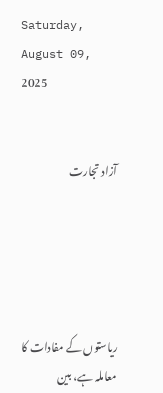Saturday, August 09, 2025


آزاد تجارت





ریاستوں کے مفادات کا معاملہ ہے، بین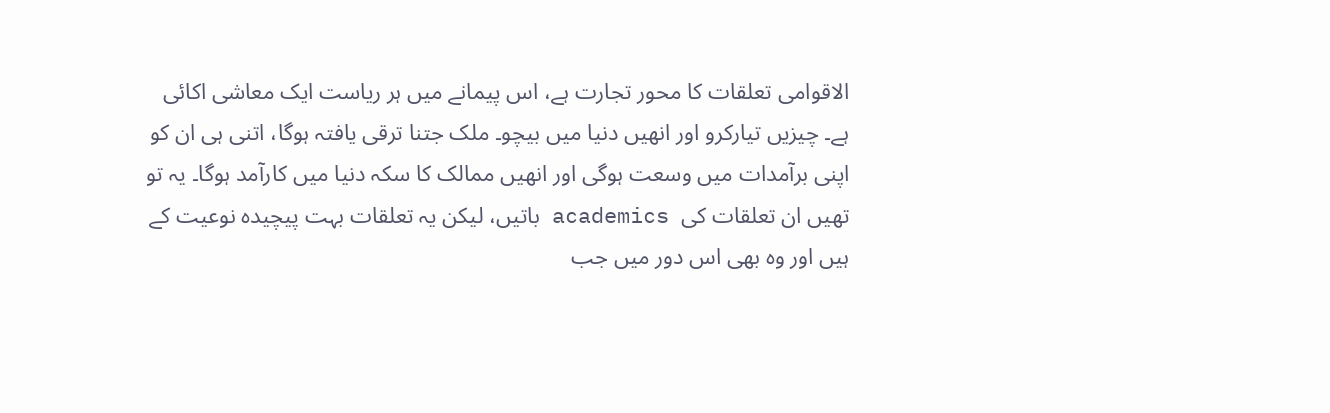الاقوامی تعلقات کا محور تجارت ہے، اس پیمانے میں ہر ریاست ایک معاشی اکائی ہے۔ چیزیں تیارکرو اور انھیں دنیا میں بیچو۔ ملک جتنا ترقی یافتہ ہوگا، اتنی ہی ان کو اپنی برآمدات میں وسعت ہوگی اور انھیں ممالک کا سکہ دنیا میں کارآمد ہوگا۔ یہ تو تھیں ان تعلقات کی  academics باتیں، لیکن یہ تعلقات بہت پیچیدہ نوعیت کے ہیں اور وہ بھی اس دور میں جب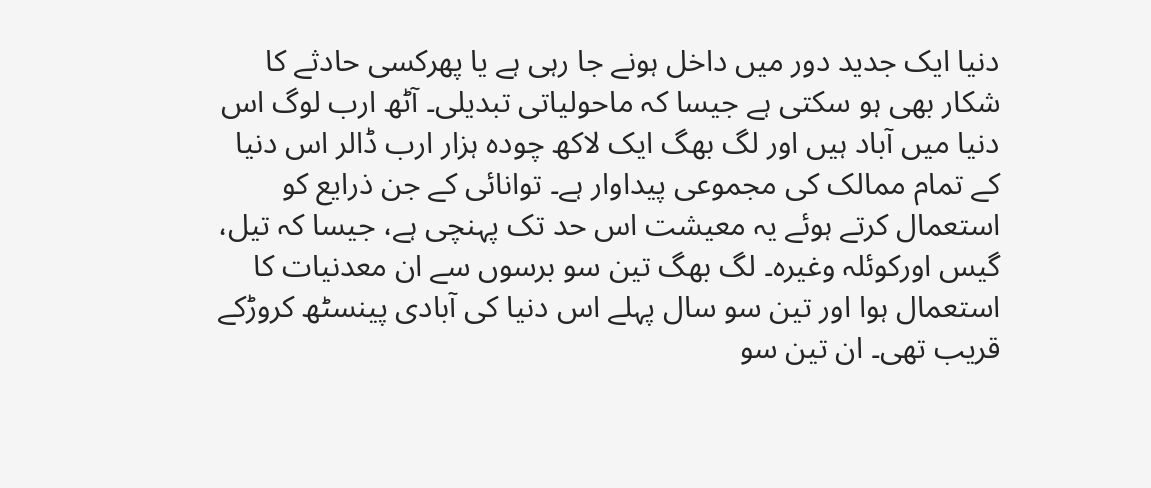دنیا ایک جدید دور میں داخل ہونے جا رہی ہے یا پھرکسی حادثے کا شکار بھی ہو سکتی ہے جیسا کہ ماحولیاتی تبدیلی۔ آٹھ ارب لوگ اس دنیا میں آباد ہیں اور لگ بھگ ایک لاکھ چودہ ہزار ارب ڈالر اس دنیا کے تمام ممالک کی مجموعی پیداوار ہے۔ توانائی کے جن ذرایع کو استعمال کرتے ہوئے یہ معیشت اس حد تک پہنچی ہے، جیسا کہ تیل، گیس اورکوئلہ وغیرہ۔ لگ بھگ تین سو برسوں سے ان معدنیات کا استعمال ہوا اور تین سو سال پہلے اس دنیا کی آبادی پینسٹھ کروڑکے قریب تھی۔ ان تین سو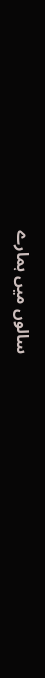سالوں میں ہمارے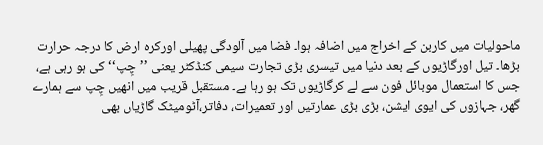ماحولیات میں کاربن کے اخراج میں اضافہ ہوا۔ فضا میں آلودگی پھیلی اورکرہ ارض کا درجہ حرارت بڑھا۔ تیل اورگاڑیوں کے بعد دنیا میں تیسری بڑی تجارت سیمی کنڈکٹر یعنی ’’چِپ‘‘ کی ہو رہی ہے، جس کا استعمال موبائل فون سے لے کرگاڑیوں تک ہو رہا ہے۔ مستقبل قریب میں انھیں چِپ سے ہمارے گھر، جہازوں کی ایوی ایشن، بڑی بڑی عمارتیں اور تعمیرات، دفاتر،آٹومیٹک گاڑیاں بھی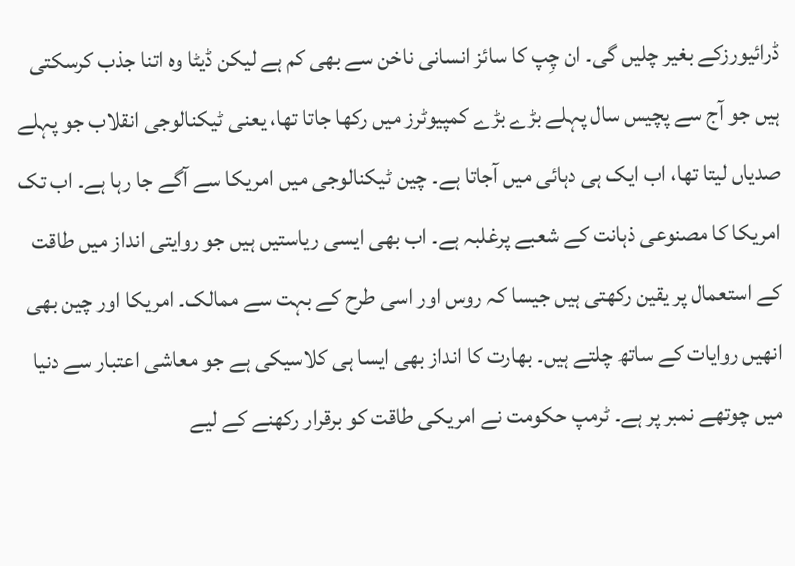ڈرائیورزکے بغیر چلیں گی۔ ان چِپ کا سائز انسانی ناخن سے بھی کم ہے لیکن ڈیٹا وہ اتنا جذب کرسکتی ہیں جو آج سے پچیس سال پہلے بڑے بڑے کمپیوٹرز میں رکھا جاتا تھا، یعنی ٹیکنالوجی انقلاب جو پہلے صدیاں لیتا تھا، اب ایک ہی دہائی میں آجاتا ہے۔ چین ٹیکنالوجی میں امریکا سے آگے جا رہا ہے۔ اب تک امریکا کا مصنوعی ذہانت کے شعبے پرغلبہ ہے۔ اب بھی ایسی ریاستیں ہیں جو روایتی انداز میں طاقت کے استعمال پر یقین رکھتی ہیں جیسا کہ روس اور اسی طرح کے بہت سے ممالک۔ امریکا اور چین بھی انھیں روایات کے ساتھ چلتے ہیں۔ بھارت کا انداز بھی ایسا ہی کلاسیکی ہے جو معاشی اعتبار سے دنیا میں چوتھے نمبر پر ہے۔ ٹرمپ حکومت نے امریکی طاقت کو برقرار رکھنے کے لیے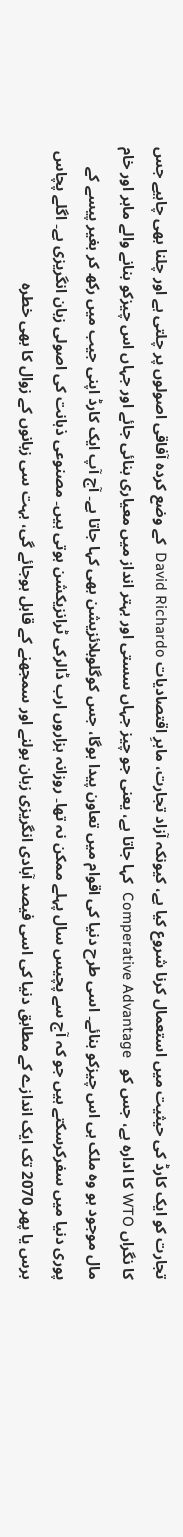تجارت کو ایک کارڈ کی حیثیت میں استعمال کرنا شروع کیا ہے، کیونکہ آزاد تجارت، ماہرِ اقتصادیات David Richardo  کے وضع کردہ آفاقی اصولوں پر چلتی ہے اور چلنا بھی چاہیے جس کا نگراں WTO کا ادارہ ہے، جس کو   Comperative Advantage  کہا جاتا ہے، یعنی جو چیز جہاں سستی اور بہتر انداز میں معیاری بنائی جائے اور جہاں اس چیزکو بنانے والے ماہر اور خام مال موجود ہو وہ ملک ہی اس چیزکو بنائے۔ اسی طرح دنیا کی اقوام میں تعاون پیدا ہوگا، جس کوگلوبلائزیشن بھی کہا جاتا ہے۔ آج آپ ایک کارڈ اپنی جیب میں رکھ کر بغیر پیسے کے پوری دنیا میں سفرکرسکتے ہیں جو کہ آج سے پچیس سال پہلے ممکن نہ تھا۔ روزانہ ہزاروں ارب ڈالرکی ٹرانزیکشن ہوتی ہیں۔ مصنوعی ذہانت کی اصولی زبان انگریزی ہے۔ اگلے پچاس برس یا پھر 2070 تک ایک اندازے کے مطابق دنیا کی اسی فیصد آبادی انگریزی زبان بولنے اور سمجھنے کے قابل ہوجائے گی، بہت سی زبانوں کے زوال کا بھی خطرہ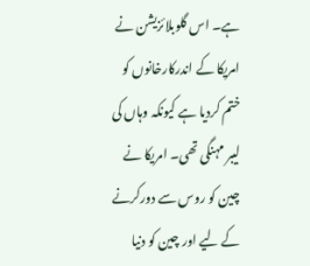ہے۔ اس گلوبلائزیشن نے امریکا کے اندرکارخانوں کو ختم کردیا ہے کیونکہ وہاں کی لیبر مہنگی تھی۔ امریکا نے چین کو روس سے دورکرنے کے لیے اور چین کو دنیا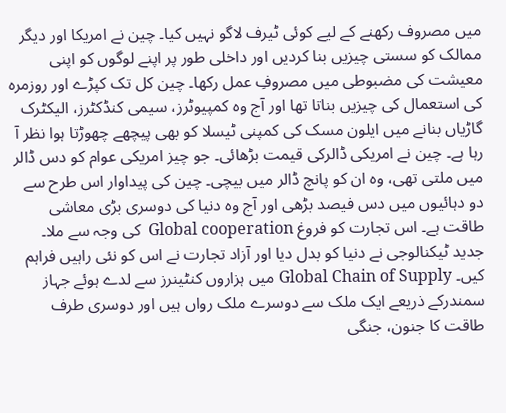میں مصروف رکھنے کے لیے کوئی ٹیرف لاگو نہیں کیا۔ چین نے امریکا اور دیگر ممالک کو سستی چیزیں بنا کردیں اور داخلی طور پر اپنے لوگوں کو اپنی معیشت کی مضبوطی میں مصروفِ عمل رکھا۔ چین کل تک کپڑے اور روزمرہ کی استعمال کی چیزیں بناتا تھا اور آج وہ کمپیوٹرز، سیمی کنڈکٹرز، الیکٹرک گاڑیاں بنانے میں ایلون مسک کی کمپنی ٹیسلا کو بھی پیچھے چھوڑتا ہوا نظر آ رہا ہے۔ چین نے امریکی ڈالرکی قیمت بڑھائی۔ جو چیز امریکی عوام کو دس ڈالر میں ملتی تھی، وہ ان کو پانچ ڈالر میں بیچی۔ چین کی پیداوار اس طرح سے دو دہائیوں میں دس فیصد بڑھی اور آج وہ دنیا کی دوسری بڑی معاشی طاقت ہے۔ اس تجارت کو فروغ Global cooperation  کی وجہ سے ملا۔ جدید ٹیکنالوجی نے دنیا کو بدل دیا اور آزاد تجارت نے اس کو نئی راہیں فراہم کیں۔ Global Chain of Supply میں ہزاروں کنٹینرز سے لدے ہوئے جہاز سمندرکے ذریعے ایک ملک سے دوسرے ملک رواں ہیں اور دوسری طرف طاقت کا جنون، جنگی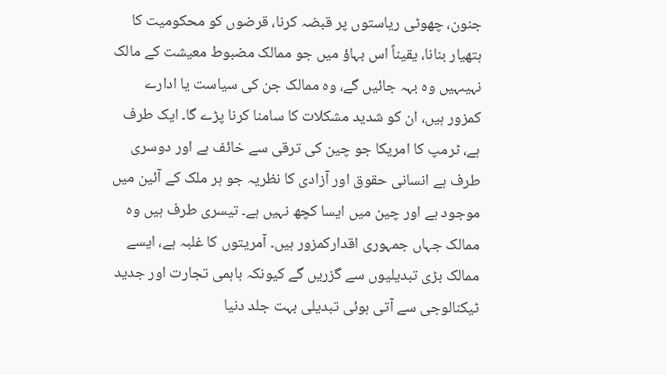جنون، چھوٹی ریاستوں پر قبضہ کرنا، قرضوں کو محکومیت کا ہتھیار بنانا، یقیناً اس بہاؤ میں جو ممالک مضبوط معیشت کے مالک نہیںہیں وہ بہہ جائیں گے، وہ ممالک جن کی سیاست یا ادارے کمزور ہیں، ان کو شدید مشکلات کا سامنا کرنا پڑے گا۔ ایک طرف ہے، ٹرمپ کا امریکا جو چین کی ترقی سے خائف ہے اور دوسری طرف ہے انسانی حقوق اور آزادی کا نظریہ جو ہر ملک کے آئین میں موجود ہے اور چین میں ایسا کچھ نہیں ہے۔ تیسری طرف ہیں وہ ممالک جہاں جمہوری اقدارکمزور ہیں۔ آمریتوں کا غلبہ ہے، ایسے ممالک بڑی تبدیلیوں سے گزریں گے کیونکہ باہمی تجارت اور جدید ٹیکنالوجی سے آتی ہوئی تبدیلی بہت جلد دنیا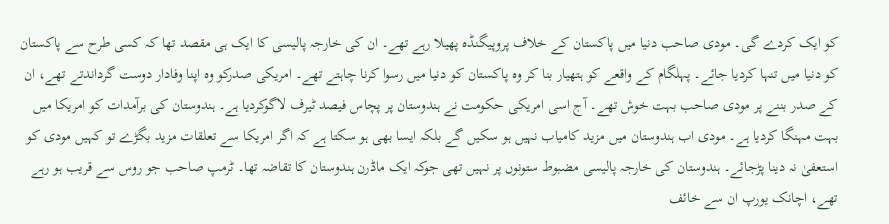کو ایک کردے گی۔ مودی صاحب دنیا میں پاکستان کے خلاف پروپیگنڈہ پھیلا رہے تھے۔ ان کی خارجہ پالیسی کا ایک ہی مقصد تھا کہ کسی طرح سے پاکستان کو دنیا میں تنہا کردیا جائے۔ پہلگام کے واقعے کو ہتھیار بنا کر وہ پاکستان کو دنیا میں رسوا کرنا چاہتے تھے۔ امریکی صدرکو وہ اپنا وفادار دوست گرداندتے تھے، ان کے صدر بننے پر مودی صاحب بہت خوش تھے۔ آج اسی امریکی حکومت نے ہندوستان پر پچاس فیصد ٹیرف لاگوکردیا ہے۔ ہندوستان کی برآمدات کو امریکا میں بہت مہنگا کردیا ہے۔ مودی اب ہندوستان میں مزید کامیاب نہیں ہو سکیں گے بلکہ ایسا بھی ہو سکتا ہے کہ اگر امریکا سے تعلقات مزید بگڑے تو کہیں مودی کو استعفیٰ نہ دینا پڑجائے۔ ہندوستان کی خارجہ پالیسی مضبوط ستونوں پر نہیں تھی جوکہ ایک ماڈرن ہندوستان کا تقاضہ تھا۔ ٹرمپ صاحب جو روس سے قریب ہو رہے تھے، اچانک یورپ ان سے خائف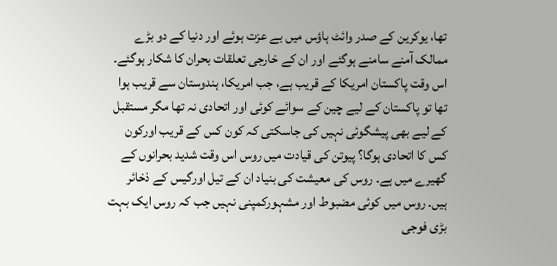تھا، یوکرین کے صدر وائٹ ہاؤس میں بے عزت ہوئے اور دنیا کے دو بڑے ممالک آمنے سامنے ہوگئے اور ان کے خارجی تعلقات بحران کا شکار ہوگئے۔ اس وقت پاکستان امریکا کے قریب ہے، جب امریکا، ہندوستان سے قریب ہوا تھا تو پاکستان کے لیے چین کے سوائے کوئی اور اتحادی نہ تھا مگر مستقبل کے لیے بھی پیشگوئی نہیں کی جاسکتی کہ کون کس کے قریب اورکون کس کا اتحادی ہوگا؟ پیوتن کی قیادت میں روس اس وقت شدید بحرانوں کے گھیرے میں ہے۔ روس کی معیشت کی بنیاد ان کے تیل اورگیس کے ذخائر ہیں۔ روس میں کوئی مضبوط اور مشہورکمپنی نہیں جب کہ روس ایک بہت بڑی فوجی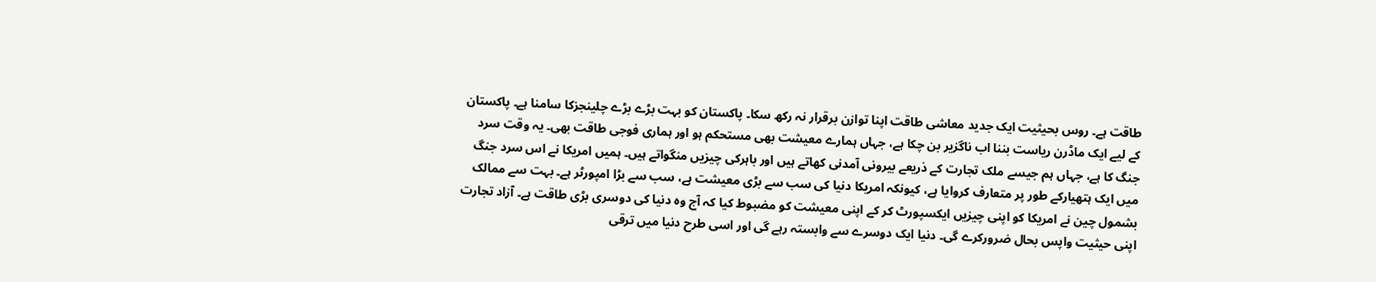طاقت ہے۔ روس بحیثیت ایک جدید معاشی طاقت اپنا توازن برقرار نہ رکھ سکا۔ پاکستان کو بہت بڑے بڑے چلینجزکا سامنا ہے۔ پاکستان کے لیے ایک ماڈرن ریاست بننا اب ناگزیر بن چکا ہے، جہاں ہمارے معیشت بھی مستحکم ہو اور ہماری فوجی طاقت بھی۔ یہ وقت سرد جنگ کا ہے، جہاں ہم جیسے ملک تجارت کے ذریعے بیرونی آمدنی کھاتے ہیں اور باہرکی چیزیں منگواتے ہیں۔ ہمیں امریکا نے اس سرد جنگ میں ایک ہتھیارکے طور پر متعارف کروایا ہے، کیونکہ امریکا دنیا کی سب سے بڑی معیشت ہے، سب سے بڑا امپورٹر ہے۔ بہت سے ممالک بشمول چین نے امریکا کو اپنی چیزیں ایکسپورٹ کر کے اپنی معیشت کو مضبوط کیا کہ آج وہ دنیا کی دوسری بڑی طاقت ہے۔ آزاد تجارت اپنی حیثیت واپس بحال ضرورکرے گی۔ دنیا ایک دوسرے سے وابستہ رہے گی اور اسی طرح دنیا میں ترقی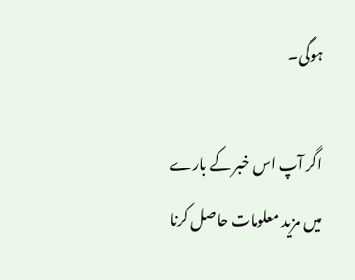ہوگی۔

اگر آپ اس خبر کے بارے میں مزید معلومات حاصل کرنا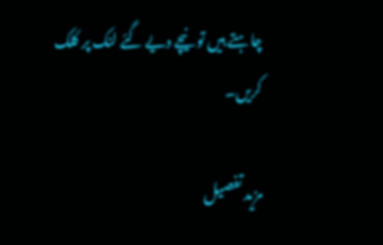چاہتے ہیں تو نیچے دیے گئے لنک پر کلک کریں۔

مزید تفصیل